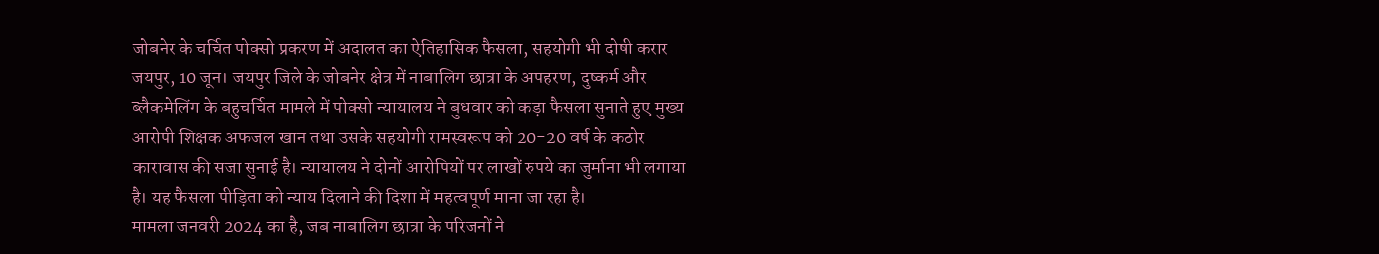जोबनेर के चर्चित पोक्सो प्रकरण में अदालत का ऐतिहासिक फैसला, सहयोगी भी दोषी करार
जयपुर, 10 जून। जयपुर जिले के जोबनेर क्षेत्र में नाबालिग छात्रा के अपहरण, दुष्कर्म और ब्लैकमेलिंग के बहुचर्चित मामले में पोक्सो न्यायालय ने बुधवार को कड़ा फैसला सुनाते हुए मुख्य आरोपी शिक्षक अफजल खान तथा उसके सहयोगी रामस्वरूप को 20-20 वर्ष के कठोर कारावास की सजा सुनाई है। न्यायालय ने दोनों आरोपियों पर लाखों रुपये का जुर्माना भी लगाया है। यह फैसला पीड़िता को न्याय दिलाने की दिशा में महत्वपूर्ण माना जा रहा है।
मामला जनवरी 2024 का है, जब नाबालिग छात्रा के परिजनों ने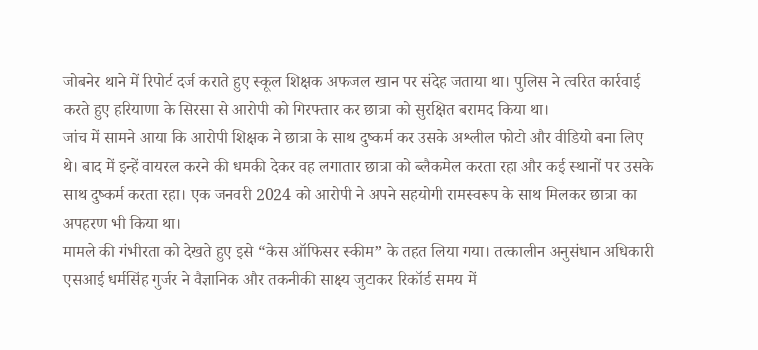जोबनेर थाने में रिपोर्ट दर्ज कराते हुए स्कूल शिक्षक अफजल खान पर संदेह जताया था। पुलिस ने त्वरित कार्रवाई करते हुए हरियाणा के सिरसा से आरोपी को गिरफ्तार कर छात्रा को सुरक्षित बरामद किया था।
जांच में सामने आया कि आरोपी शिक्षक ने छात्रा के साथ दुष्कर्म कर उसके अश्लील फोटो और वीडियो बना लिए थे। बाद में इन्हें वायरल करने की धमकी देकर वह लगातार छात्रा को ब्लैकमेल करता रहा और कई स्थानों पर उसके साथ दुष्कर्म करता रहा। एक जनवरी 2024 को आरोपी ने अपने सहयोगी रामस्वरूप के साथ मिलकर छात्रा का अपहरण भी किया था।
मामले की गंभीरता को देखते हुए इसे “केस ऑफिसर स्कीम” के तहत लिया गया। तत्कालीन अनुसंधान अधिकारी एसआई धर्मसिंह गुर्जर ने वैज्ञानिक और तकनीकी साक्ष्य जुटाकर रिकॉर्ड समय में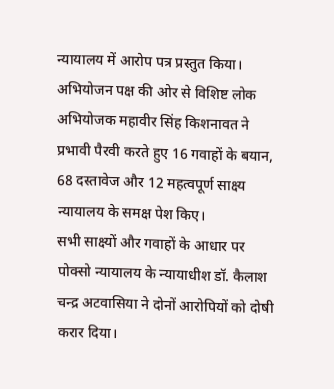न्यायालय में आरोप पत्र प्रस्तुत किया। अभियोजन पक्ष की ओर से विशिष्ट लोक अभियोजक महावीर सिंह किशनावत ने प्रभावी पैरवी करते हुए 16 गवाहों के बयान, 68 दस्तावेज और 12 महत्वपूर्ण साक्ष्य न्यायालय के समक्ष पेश किए।
सभी साक्ष्यों और गवाहों के आधार पर पोक्सो न्यायालय के न्यायाधीश डॉ. कैलाश चन्द्र अटवासिया ने दोनों आरोपियों को दोषी करार दिया।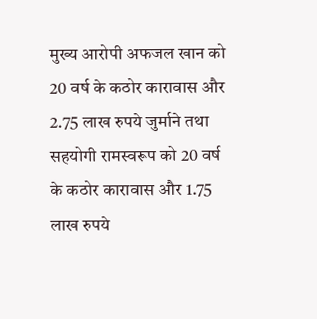मुख्य आरोपी अफजल खान को 20 वर्ष के कठोर कारावास और 2.75 लाख रुपये जुर्माने तथा सहयोगी रामस्वरूप को 20 वर्ष के कठोर कारावास और 1.75 लाख रुपये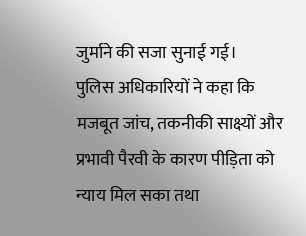जुर्माने की सजा सुनाई गई।
पुलिस अधिकारियों ने कहा कि मजबूत जांच, तकनीकी साक्ष्यों और प्रभावी पैरवी के कारण पीड़िता को न्याय मिल सका तथा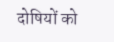दोषियों को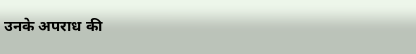उनके अपराध की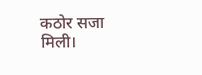कठोर सजा मिली।